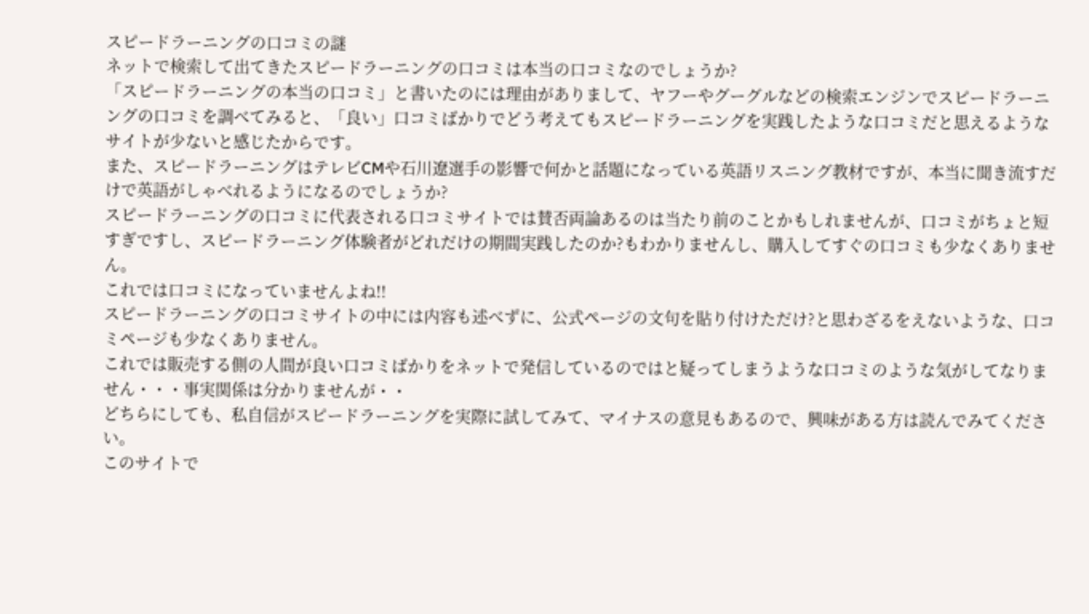スピードラーニングの口コミの謎
ネットで検索して出てきたスピードラーニングの口コミは本当の口コミなのでしょうか?
「スピードラーニングの本当の口コミ」と書いたのには理由がありまして、ヤフーやグーグルなどの検索エンジンでスピードラーニングの口コミを調べてみると、「良い」口コミばかりでどう考えてもスピードラーニングを実践したような口コミだと思えるようなサイトが少ないと感じたからです。
また、スピードラーニングはテレビCMや石川遼選手の影響で何かと話題になっている英語リスニング教材ですが、本当に聞き流すだけで英語がしゃべれるようになるのでしょうか?
スピードラーニングの口コミに代表される口コミサイトでは賛否両論あるのは当たり前のことかもしれませんが、口コミがちょと短すぎですし、スピードラーニング体験者がどれだけの期間実践したのか?もわかりませんし、購入してすぐの口コミも少なくありません。
これでは口コミになっていませんよね!!
スピードラーニングの口コミサイトの中には内容も述べずに、公式ページの文句を貼り付けただけ?と思わざるをえないような、口コミページも少なくありません。
これでは販売する側の人間が良い口コミばかりをネットで発信しているのではと疑ってしまうような口コミのような気がしてなりません・・・事実関係は分かりませんが・・
どちらにしても、私自信がスピードラーニングを実際に試してみて、マイナスの意見もあるので、興味がある方は読んでみてください。
このサイトで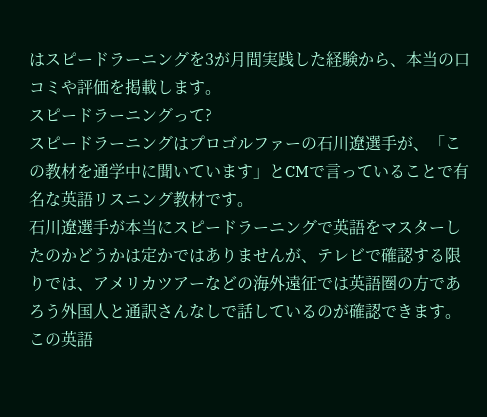はスピードラーニングを3が月間実践した経験から、本当の口コミや評価を掲載します。
スピードラーニングって?
スピードラーニングはプロゴルファーの石川遼選手が、「この教材を通学中に聞いています」とCMで言っていることで有名な英語リスニング教材です。
石川遼選手が本当にスピードラーニングで英語をマスターしたのかどうかは定かではありませんが、テレビで確認する限りでは、アメリカツアーなどの海外遠征では英語圏の方であろう外国人と通訳さんなしで話しているのが確認できます。
この英語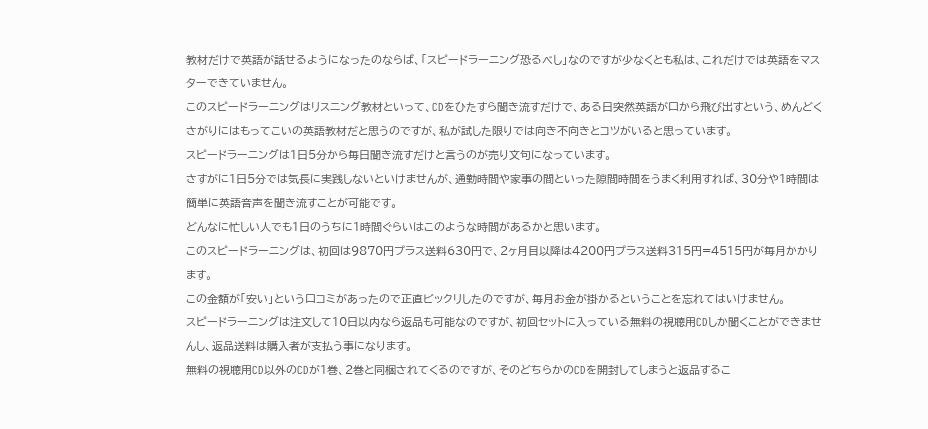教材だけで英語が話せるようになったのならば、「スピードラーニング恐るべし」なのですが少なくとも私は、これだけでは英語をマスターできていません。
このスピードラーニングはリスニング教材といって、CDをひたすら聞き流すだけで、ある日突然英語が口から飛び出すという、めんどくさがりにはもってこいの英語教材だと思うのですが、私が試した限りでは向き不向きとコツがいると思っています。
スピードラーニングは1日5分から毎日聞き流すだけと言うのが売り文句になっています。
さすがに1日5分では気長に実践しないといけませんが、通勤時間や家事の間といった隙間時間をうまく利用すれば、30分や1時間は簡単に英語音声を聞き流すことが可能です。
どんなに忙しい人でも1日のうちに1時間ぐらいはこのような時間があるかと思います。
このスピードラーニングは、初回は9870円プラス送料630円で、2ヶ月目以降は4200円プラス送料315円=4515円が毎月かかります。
この金額が「安い」という口コミがあったので正直ビックリしたのですが、毎月お金が掛かるということを忘れてはいけません。
スピードラーニングは注文して10日以内なら返品も可能なのですが、初回セットに入っている無料の視聴用CDしか聞くことができませんし、返品送料は購入者が支払う事になります。
無料の視聴用CD以外のCDが1巻、2巻と同梱されてくるのですが、そのどちらかのCDを開封してしまうと返品するこ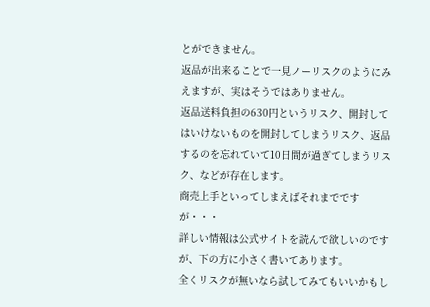とができません。
返品が出来ることで一見ノーリスクのようにみえますが、実はそうではありません。
返品送料負担の630円というリスク、開封してはいけないものを開封してしまうリスク、返品するのを忘れていて10日間が過ぎてしまうリスク、などが存在します。
商売上手といってしまえばそれまでですが・・・
詳しい情報は公式サイトを読んで欲しいのですが、下の方に小さく書いてあります。
全くリスクが無いなら試してみてもいいかもし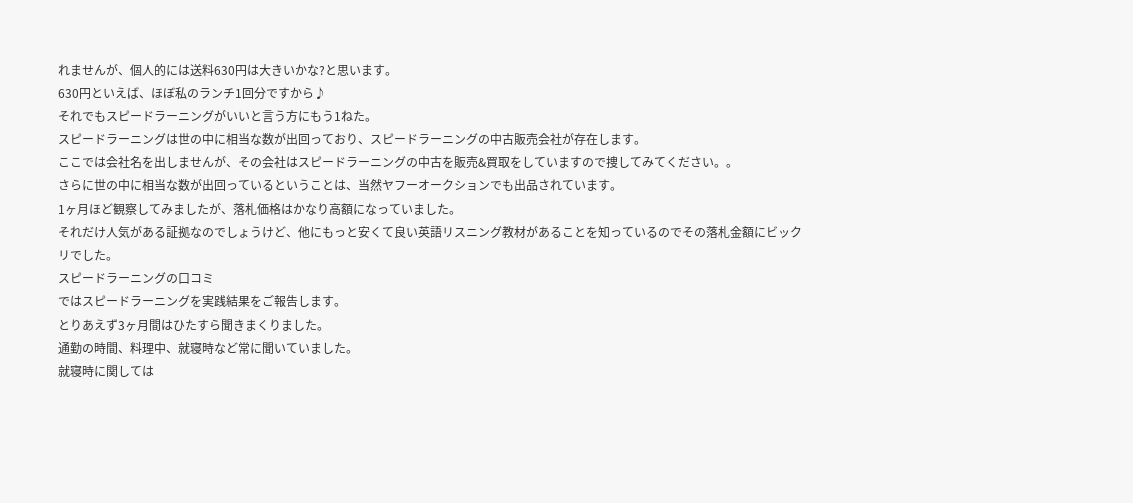れませんが、個人的には送料630円は大きいかな?と思います。
630円といえば、ほぼ私のランチ1回分ですから♪
それでもスピードラーニングがいいと言う方にもう1ねた。
スピードラーニングは世の中に相当な数が出回っており、スピードラーニングの中古販売会社が存在します。
ここでは会社名を出しませんが、その会社はスピードラーニングの中古を販売&買取をしていますので捜してみてください。。
さらに世の中に相当な数が出回っているということは、当然ヤフーオークションでも出品されています。
1ヶ月ほど観察してみましたが、落札価格はかなり高額になっていました。
それだけ人気がある証拠なのでしょうけど、他にもっと安くて良い英語リスニング教材があることを知っているのでその落札金額にビックリでした。
スピードラーニングの口コミ
ではスピードラーニングを実践結果をご報告します。
とりあえず3ヶ月間はひたすら聞きまくりました。
通勤の時間、料理中、就寝時など常に聞いていました。
就寝時に関しては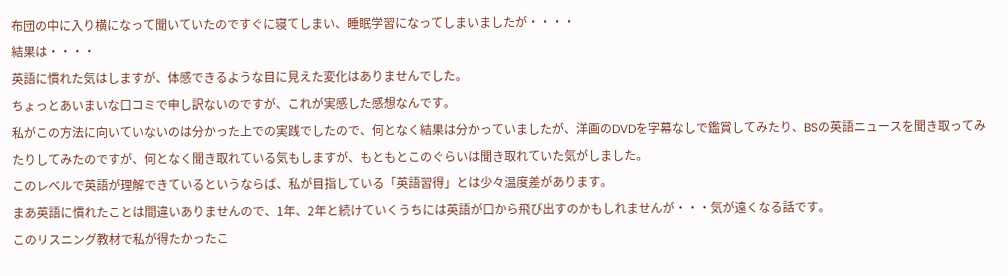布団の中に入り横になって聞いていたのですぐに寝てしまい、睡眠学習になってしまいましたが・・・・
結果は・・・・
英語に慣れた気はしますが、体感できるような目に見えた変化はありませんでした。
ちょっとあいまいな口コミで申し訳ないのですが、これが実感した感想なんです。
私がこの方法に向いていないのは分かった上での実践でしたので、何となく結果は分かっていましたが、洋画のDVDを字幕なしで鑑賞してみたり、BSの英語ニュースを聞き取ってみたりしてみたのですが、何となく聞き取れている気もしますが、もともとこのぐらいは聞き取れていた気がしました。
このレベルで英語が理解できているというならば、私が目指している「英語習得」とは少々温度差があります。
まあ英語に慣れたことは間違いありませんので、1年、2年と続けていくうちには英語が口から飛び出すのかもしれませんが・・・気が遠くなる話です。
このリスニング教材で私が得たかったこ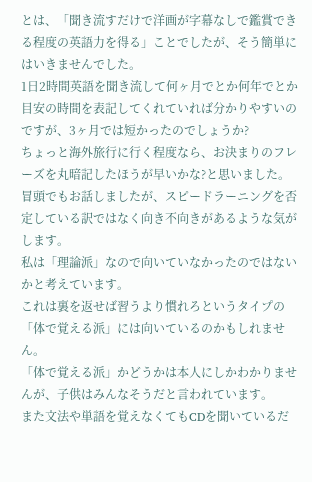とは、「聞き流すだけで洋画が字幕なしで鑑賞できる程度の英語力を得る」ことでしたが、そう簡単にはいきませんでした。
1日2時間英語を聞き流して何ヶ月でとか何年でとか目安の時間を表記してくれていれば分かりやすいのですが、3ヶ月では短かったのでしょうか?
ちょっと海外旅行に行く程度なら、お決まりのフレーズを丸暗記したほうが早いかな?と思いました。
冒頭でもお話しましたが、スピードラーニングを否定している訳ではなく向き不向きがあるような気がします。
私は「理論派」なので向いていなかったのではないかと考えています。
これは裏を返せば習うより慣れろというタイプの「体で覚える派」には向いているのかもしれません。
「体で覚える派」かどうかは本人にしかわかりませんが、子供はみんなそうだと言われています。
また文法や単語を覚えなくてもCDを聞いているだ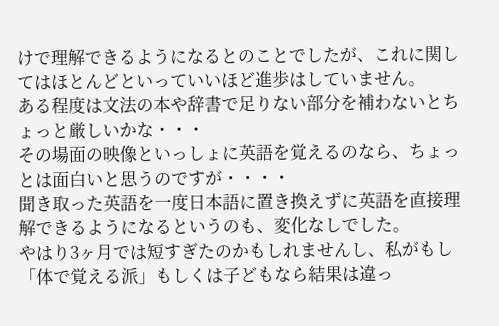けで理解できるようになるとのことでしたが、これに関してはほとんどといっていいほど進歩はしていません。
ある程度は文法の本や辞書で足りない部分を補わないとちょっと厳しいかな・・・
その場面の映像といっしょに英語を覚えるのなら、ちょっとは面白いと思うのですが・・・・
聞き取った英語を一度日本語に置き換えずに英語を直接理解できるようになるというのも、変化なしでした。
やはり3ヶ月では短すぎたのかもしれませんし、私がもし「体で覚える派」もしくは子どもなら結果は違っ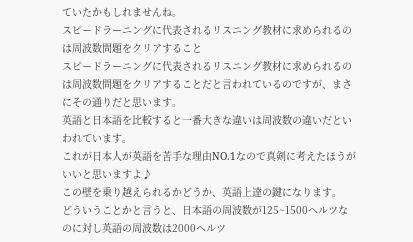ていたかもしれませんね。
スピードラーニングに代表されるリスニング教材に求められるのは周波数問題をクリアすること
スピードラーニングに代表されるリスニング教材に求められるのは周波数問題をクリアすることだと言われているのですが、まさにその通りだと思います。
英語と日本語を比較すると一番大きな違いは周波数の違いだといわれています。
これが日本人が英語を苦手な理由NO.1なので真剣に考えたほうがいいと思いますよ♪
この壁を乗り越えられるかどうか、英語上達の鍵になります。
どういうことかと言うと、日本語の周波数が125~1500ヘルツなのに対し英語の周波数は2000ヘルツ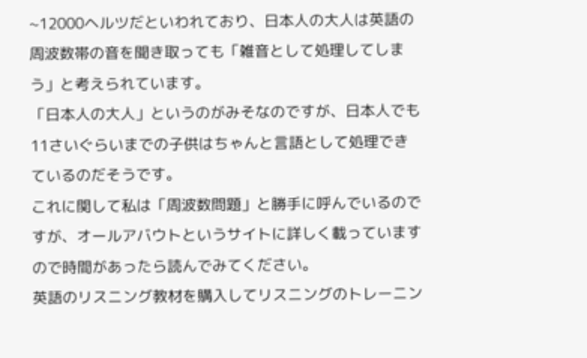~12000ヘルツだといわれており、日本人の大人は英語の周波数帯の音を聞き取っても「雑音として処理してしまう」と考えられています。
「日本人の大人」というのがみそなのですが、日本人でも11さいぐらいまでの子供はちゃんと言語として処理できているのだそうです。
これに関して私は「周波数問題」と勝手に呼んでいるのですが、オールアバウトというサイトに詳しく載っていますので時間があったら読んでみてください。
英語のリスニング教材を購入してリスニングのトレーニン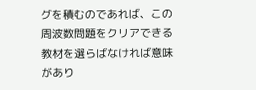グを積むのであれば、この周波数問題をクリアできる教材を選らばなければ意味があり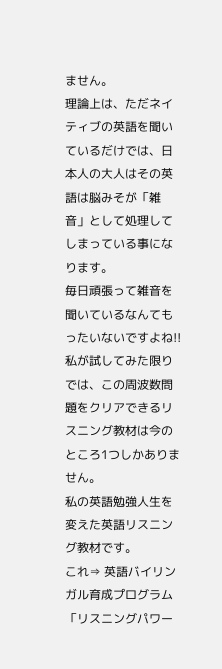ません。
理論上は、ただネイティブの英語を聞いているだけでは、日本人の大人はその英語は脳みそが「雑音」として処理してしまっている事になります。
毎日頑張って雑音を聞いているなんてもったいないですよね!!
私が試してみた限りでは、この周波数問題をクリアできるリスニング教材は今のところ1つしかありません。
私の英語勉強人生を変えた英語リスニング教材です。
これ⇒ 英語バイリンガル育成プログラム「リスニングパワー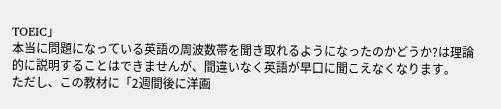TOEIC」
本当に問題になっている英語の周波数帯を聞き取れるようになったのかどうか?は理論的に説明することはできませんが、間違いなく英語が早口に聞こえなくなります。
ただし、この教材に「2週間後に洋画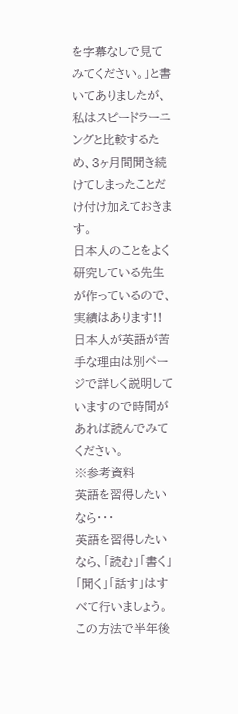を字幕なしで見てみてください。」と書いてありましたが、私はスピードラーニングと比較するため、3ヶ月間聞き続けてしまったことだけ付け加えておきます。
日本人のことをよく研究している先生が作っているので、実績はあります!!
日本人が英語が苦手な理由は別ページで詳しく説明していますので時間があれば読んでみてください。
※参考資料
英語を習得したいなら・・・
英語を習得したいなら、「読む」「書く」「聞く」「話す」はすべて行いましょう。
この方法で半年後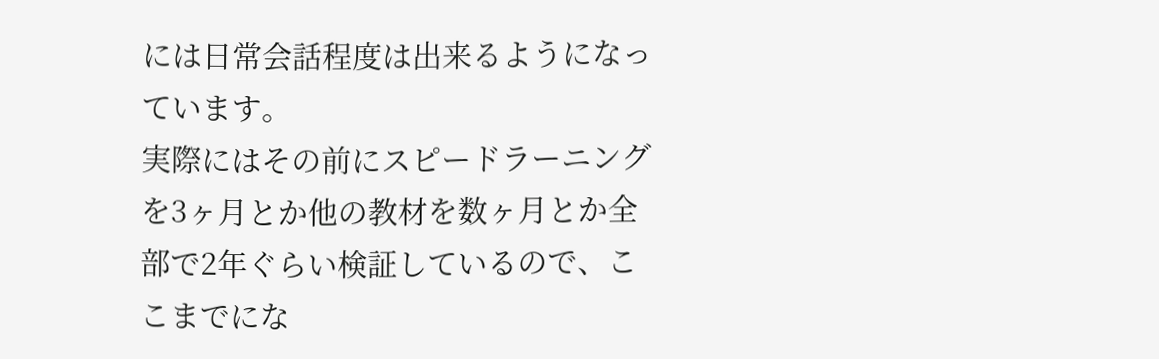には日常会話程度は出来るようになっています。
実際にはその前にスピードラーニングを3ヶ月とか他の教材を数ヶ月とか全部で2年ぐらい検証しているので、ここまでにな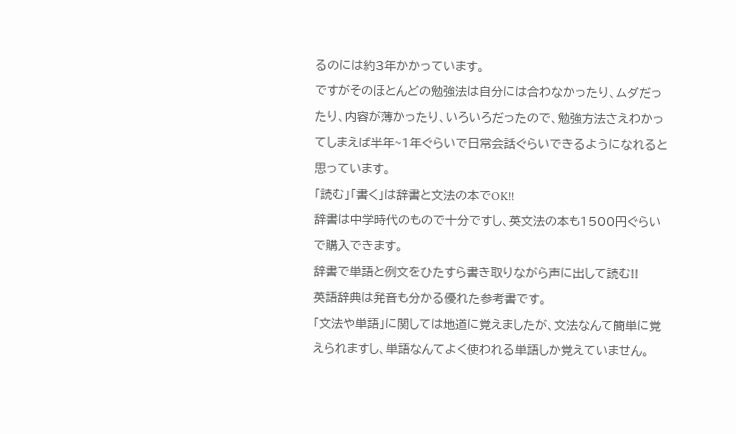るのには約3年かかっています。
ですがそのほとんどの勉強法は自分には合わなかったり、ムダだったり、内容が薄かったり、いろいろだったので、勉強方法さえわかってしまえば半年~1年ぐらいで日常会話ぐらいできるようになれると思っています。
「読む」「書く」は辞書と文法の本でOK!!
辞書は中学時代のもので十分ですし、英文法の本も1500円ぐらいで購入できます。
辞書で単語と例文をひたすら書き取りながら声に出して読む!!
英語辞典は発音も分かる優れた参考書です。
「文法や単語」に関しては地道に覚えましたが、文法なんて簡単に覚えられますし、単語なんてよく使われる単語しか覚えていません。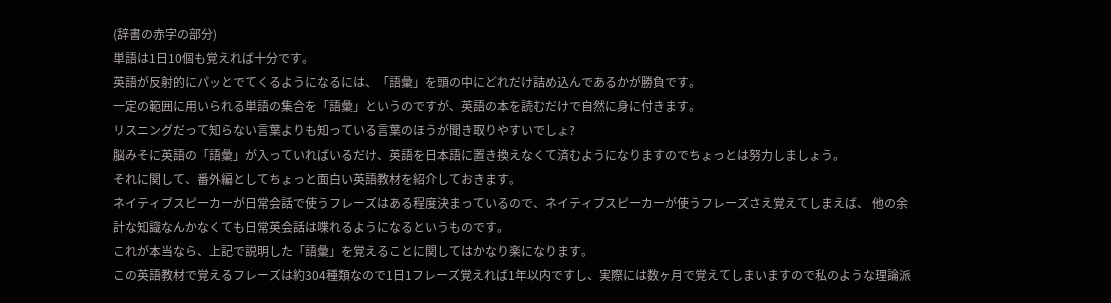(辞書の赤字の部分)
単語は1日10個も覚えれば十分です。
英語が反射的にパッとでてくるようになるには、「語彙」を頭の中にどれだけ詰め込んであるかが勝負です。
一定の範囲に用いられる単語の集合を「語彙」というのですが、英語の本を読むだけで自然に身に付きます。
リスニングだって知らない言葉よりも知っている言葉のほうが聞き取りやすいでしょ?
脳みそに英語の「語彙」が入っていればいるだけ、英語を日本語に置き換えなくて済むようになりますのでちょっとは努力しましょう。
それに関して、番外編としてちょっと面白い英語教材を紹介しておきます。
ネイティブスピーカーが日常会話で使うフレーズはある程度決まっているので、ネイティブスピーカーが使うフレーズさえ覚えてしまえば、 他の余計な知識なんかなくても日常英会話は喋れるようになるというものです。
これが本当なら、上記で説明した「語彙」を覚えることに関してはかなり楽になります。
この英語教材で覚えるフレーズは約304種類なので1日1フレーズ覚えれば1年以内ですし、実際には数ヶ月で覚えてしまいますので私のような理論派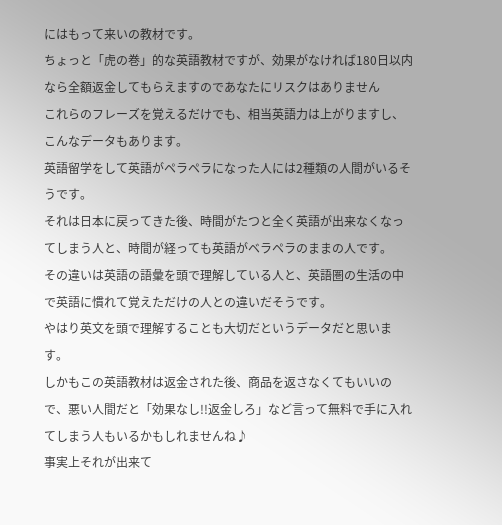にはもって来いの教材です。
ちょっと「虎の巻」的な英語教材ですが、効果がなければ180日以内なら全額返金してもらえますのであなたにリスクはありません
これらのフレーズを覚えるだけでも、相当英語力は上がりますし、こんなデータもあります。
英語留学をして英語がペラペラになった人には2種類の人間がいるそうです。
それは日本に戻ってきた後、時間がたつと全く英語が出来なくなってしまう人と、時間が経っても英語がベラペラのままの人です。
その違いは英語の語彙を頭で理解している人と、英語圏の生活の中で英語に慣れて覚えただけの人との違いだそうです。
やはり英文を頭で理解することも大切だというデータだと思います。
しかもこの英語教材は返金された後、商品を返さなくてもいいので、悪い人間だと「効果なし!!返金しろ」など言って無料で手に入れてしまう人もいるかもしれませんね♪
事実上それが出来て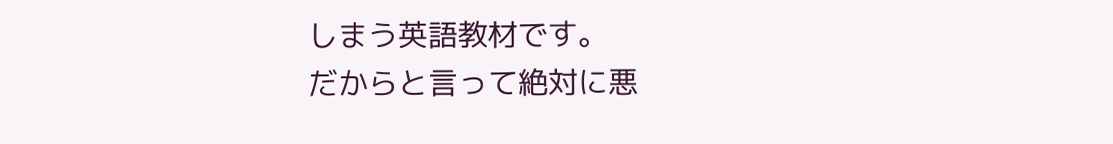しまう英語教材です。
だからと言って絶対に悪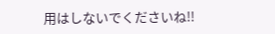用はしないでくださいね!!